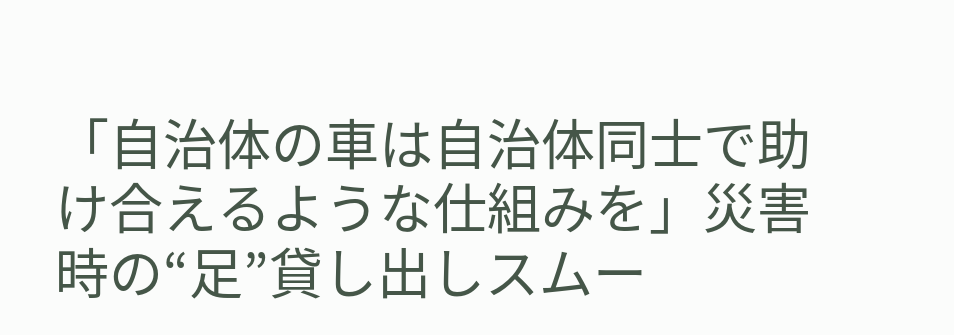「自治体の車は自治体同士で助け合えるような仕組みを」災害時の“足”貸し出しスムー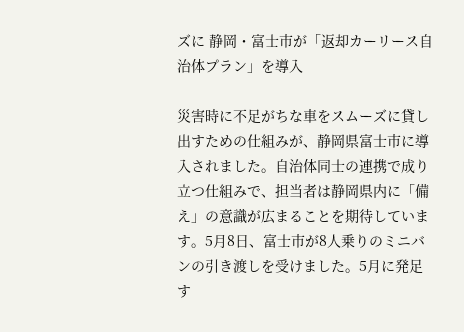ズに 静岡・富士市が「返却カーリース自治体プラン」を導入

災害時に不足がちな車をスムーズに貸し出すための仕組みが、静岡県富士市に導入されました。自治体同士の連携で成り立つ仕組みで、担当者は静岡県内に「備え」の意識が広まることを期待しています。5月8日、富士市が8人乗りのミニバンの引き渡しを受けました。5月に発足す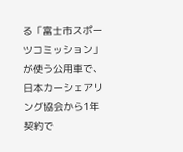る「富士市スポーツコミッション」が使う公用車で、日本カーシェアリング協会から1年契約で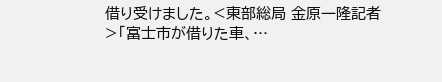借り受けました。<東部総局 金原一隆記者>「富士市が借りた車、…